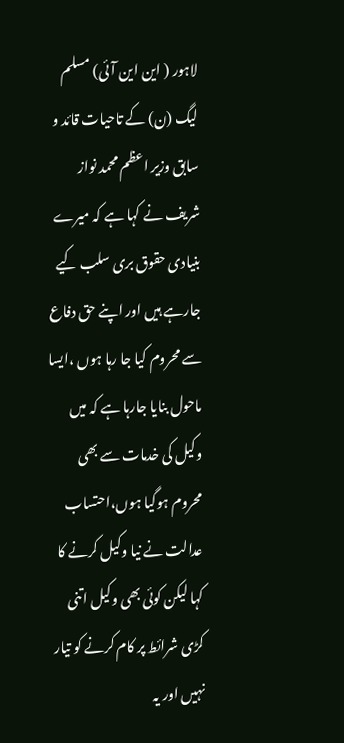لاہور ( این این آئی) مسلم لیگ (ن) کے تاحیات قائد و سابق وزیر اعظم محمد نواز شریف نے کہا ہے کہ میرے بنیادی حقوق بری سلب کیے جارہے ہیں اور اپنے حق دفاع سے محروم کیا جا رہا ہوں ،ایسا ماحول بنایا جارہا ہے کہ میں وکیل کی خدمات سے بھی محروم ہوگیا ہوں،احتساب عدالت نے نیا وکیل کرنے کا کہا لیکن کوئی بھی وکیل اتنی کڑی شرائط پر کام کرنے کو تیار نہیں اور یہ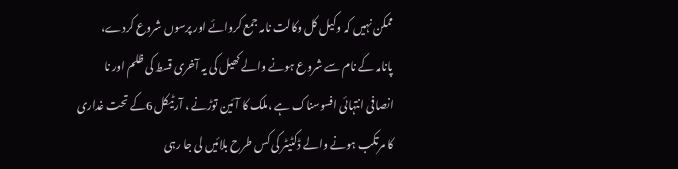ممکن نہیں کہ وکیل کل وکالت نامہ جمع کروائے اور پرسوں شروع کردے،
پانامہ کے نام سے شروع ہونے والے کھیل کی یہ آخری قسط کی ظلم اور نا انصافی انتہائی افسوسناک ہے ،ملک کا آئین توڑنے ، آرٹیکل 6کے تحت غداری کا مرتکب ہونے والے ڈکٹیٹر کی کس طرح بلائیں لی جا رہی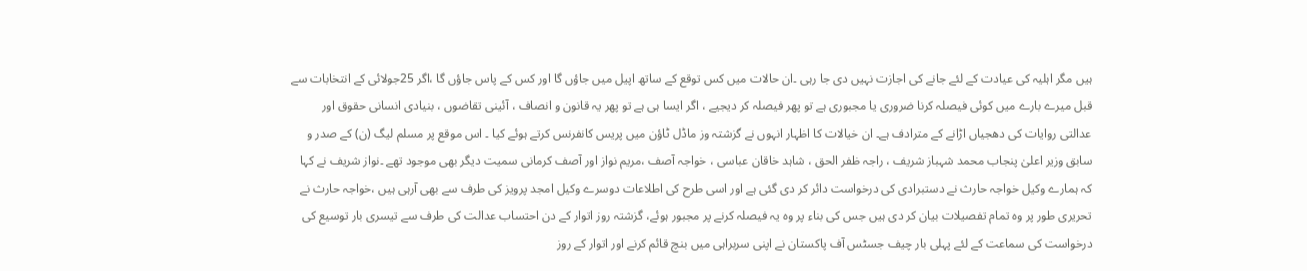ہیں مگر اہلیہ کی عیادت کے لئے جانے کی اجازت نہیں دی جا رہی ۔ان حالات میں کس توقع کے ساتھ اپیل میں جاؤں گا اور کس کے پاس جاؤں گا ،اگر 25جولائی کے انتخابات سے قبل میرے بارے میں کوئی فیصلہ کرنا ضروری یا مجبوری ہے تو پھر فیصلہ کر دیجیے ، اگر ایسا ہی ہے تو پھر یہ قانون و انصاف ، آئینی تقاضوں ، بنیادی انسانی حقوق اور عدالتی روایات کی دھجیاں اڑانے کے مترادف ہے۔ ان خیالات کا اظہار انہوں نے گزشتہ وز ماڈل ٹاؤن میں پریس کانفرنس کرتے ہوئے کیا ۔ اس موقع پر مسلم لیگ (ن) کے صدر و سابق وزیر اعلیٰ پنجاب محمد شہباز شریف ، راجہ ظفر الحق ، شاہد خاقان عباسی ، خواجہ آصف ،مریم نواز اور آصف کرمانی سمیت دیگر بھی موجود تھے ۔نواز شریف نے کہا کہ ہمارے وکیل خواجہ حارث نے دستبرادی کی درخواست دائر کر دی گئی ہے اور اسی طرح کی اطلاعات دوسرے وکیل امجد پرویز کی طرف سے بھی آرہی ہیں ،خواجہ حارث نے تحریری طور پر وہ تمام تفصیلات بیان کر دی ہیں جس کی بناء پر وہ یہ فیصلہ کرنے پر مجبور ہوئے، گزشتہ روز اتوار کے دن احتساب عدالت کی طرف سے تیسری بار توسیع کی درخواست کی سماعت کے لئے پہلی بار چیف جسٹس آف پاکستان نے اپنی سربراہی میں بنچ قائم کرنے اور اتوار کے روز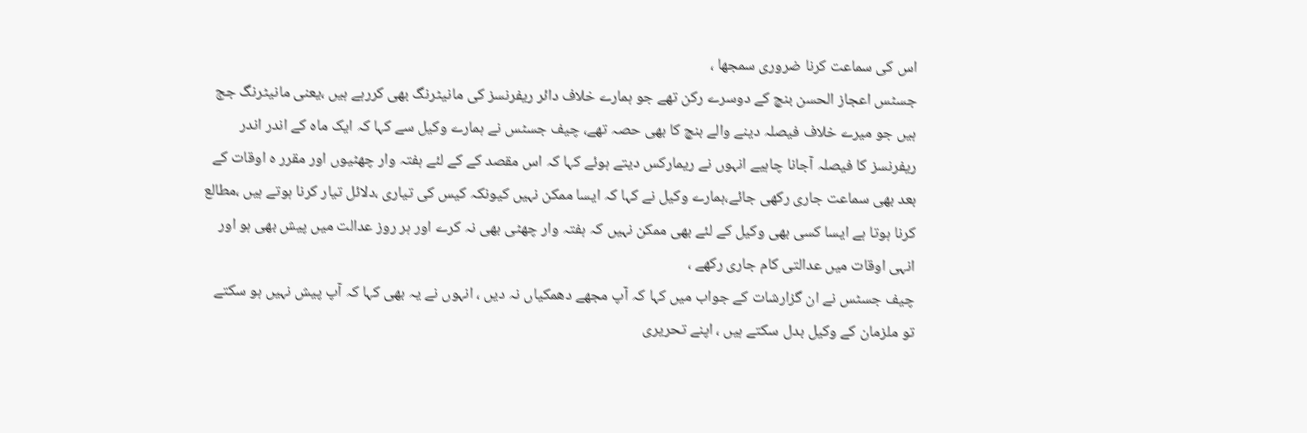اس کی سماعت کرنا ضروری سمجھا ،
جسٹس اعجاز الحسن بنچ کے دوسرے رکن تھے جو ہمارے خلاف دائر ریفرنسز کی مانیٹرنگ بھی کررہے ہیں ،یعنی مانیٹرنگ جج ہیں جو میرے خلاف فیصلہ دینے والے بنچ کا بھی حصہ تھے، چیف جسٹس نے ہمارے وکیل سے کہا کہ ایک ماہ کے اندر اندر ریفرنسز کا فیصلہ آجانا چاہیے انہوں نے ریمارکس دیتے ہوئے کہا کہ اس مقصد کے کے لئے ہفتہ وار چھٹیوں اور مقرر ہ اوقات کے بعد بھی سماعت جاری رکھی جائے،ہمارے وکیل نے کہا کہ ایسا ممکن نہیں کیونکہ کیس کی تیاری ،دلائل تیار کرنا ہوتے ہیں ،مطالع کرنا ہوتا ہے ایسا کسی بھی وکیل کے لئے بھی ممکن نہیں کہ ہفتہ وار چھٹی بھی نہ کرے اور ہر روز عدالت میں پیش بھی ہو اور انہی اوقات میں عدالتی کام جاری رکھے ،
چیف جسٹس نے ان گزارشات کے جواب میں کہا کہ آپ مجھے دھمکیاں نہ دیں ، انہوں نے یہ بھی کہا کہ آپ پیش نہیں ہو سکتے تو ملزمان کے وکیل بدل سکتے ہیں ، اپنے تحریری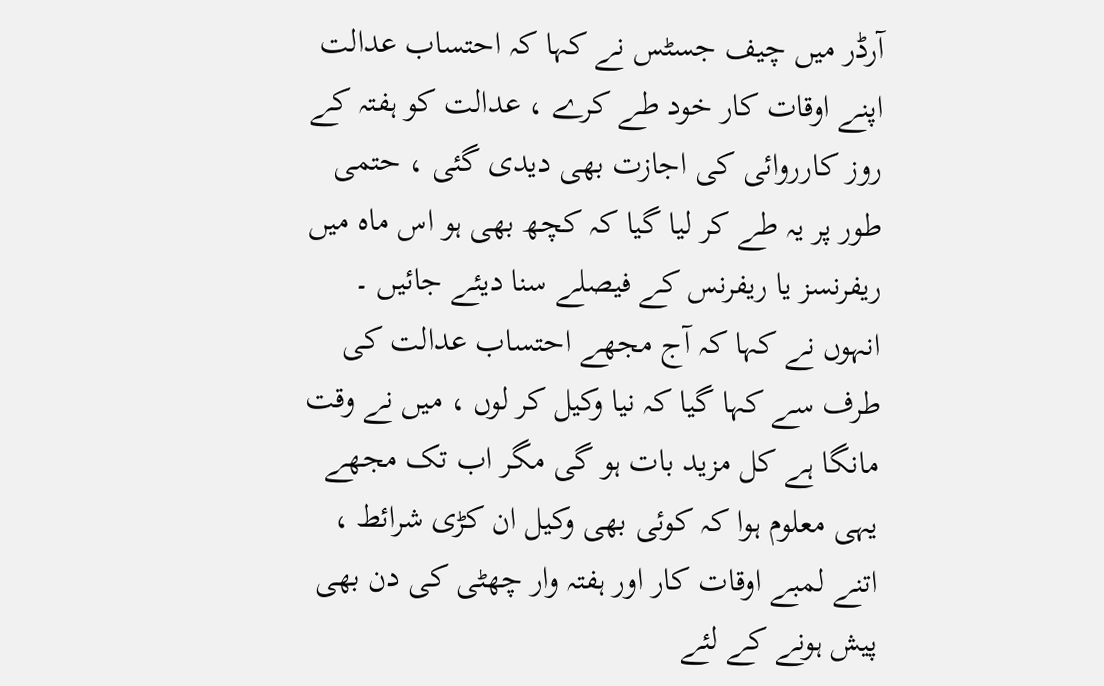آرڈر میں چیف جسٹس نے کہا کہ احتساب عدالت اپنے اوقات کار خود طے کرے ، عدالت کو ہفتہ کے روز کارروائی کی اجازت بھی دیدی گئی ، حتمی طور پر یہ طے کر لیا گیا کہ کچھ بھی ہو اس ماہ میں ریفرنسز یا ریفرنس کے فیصلے سنا دیئے جائیں ۔ انہوں نے کہا کہ آج مجھے احتساب عدالت کی طرف سے کہا گیا کہ نیا وکیل کر لوں ، میں نے وقت مانگا ہے کل مزید بات ہو گی مگر اب تک مجھے یہی معلوم ہوا کہ کوئی بھی وکیل ان کڑی شرائط ، اتنے لمبے اوقات کار اور ہفتہ وار چھٹی کی دن بھی پیش ہونے کے لئے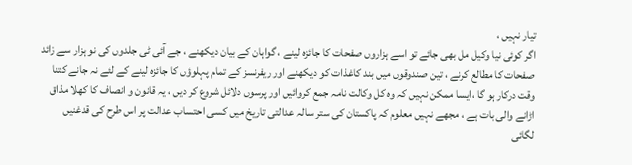تیار نہیں ،
اگر کوئی نیا وکیل مل بھی جائے تو اسے ہزاروں صفحات کا جائزہ لینے ، گواہان کے بیان دیکھنے ، جے آئی ٹی جلدوں کی نو ہزار سے زائد صفحات کا مطالع کرنے ، تین صندوقوں میں بند کاغذات کو دیکھنے اور ریفرنسز کے تمام پہلوؤں کا جائزہ لینے کے لئے نہ جانے کتنا وقت درکار ہو گا ،ایسا ممکن نہیں کہ وہ کل وکالت نامہ جمع کروائیں اور پرسوں دلائل شروع کر دیں ، یہ قانون و انصاف کا کھلا مذاق اڑانے والی بات ہے ، مجھے نہیں معلوم کہ پاکستان کی ستر سالہ عدالتی تاریخ میں کسی احتساب عدالت پر اس طرح کی قدغنیں لگائی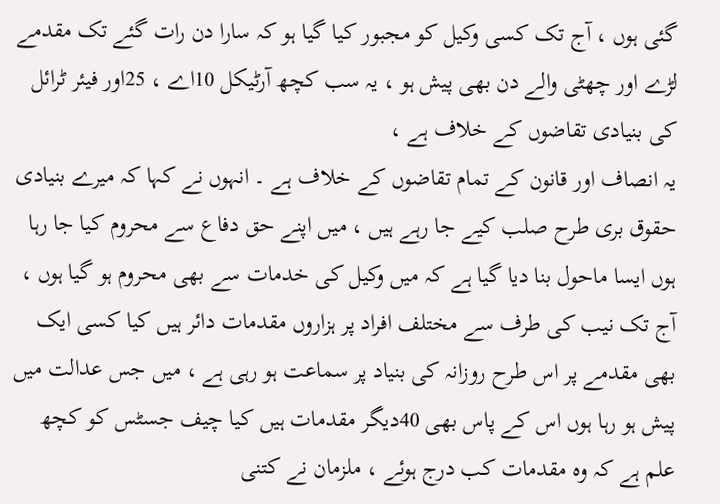گئی ہوں ، آج تک کسی وکیل کو مجبور کیا گیا ہو کہ سارا دن رات گئے تک مقدمے لڑے اور چھٹی والے دن بھی پیش ہو ، یہ سب کچھ آرٹیکل 10اے ، 25اور فیئر ٹرائل کی بنیادی تقاضوں کے خلاف ہے ،
یہ انصاف اور قانون کے تمام تقاضوں کے خلاف ہے ۔ انہوں نے کہا کہ میرے بنیادی حقوق بری طرح صلب کیے جا رہے ہیں ، میں اپنے حق دفاع سے محروم کیا جا رہا ہوں ایسا ماحول بنا دیا گیا ہے کہ میں وکیل کی خدمات سے بھی محروم ہو گیا ہوں ، آج تک نیب کی طرف سے مختلف افراد پر ہزاروں مقدمات دائر ہیں کیا کسی ایک بھی مقدمے پر اس طرح روزانہ کی بنیاد پر سماعت ہو رہی ہے ، میں جس عدالت میں پیش ہو رہا ہوں اس کے پاس بھی 40دیگر مقدمات ہیں کیا چیف جسٹس کو کچھ علم ہے کہ وہ مقدمات کب درج ہوئے ، ملزمان نے کتنی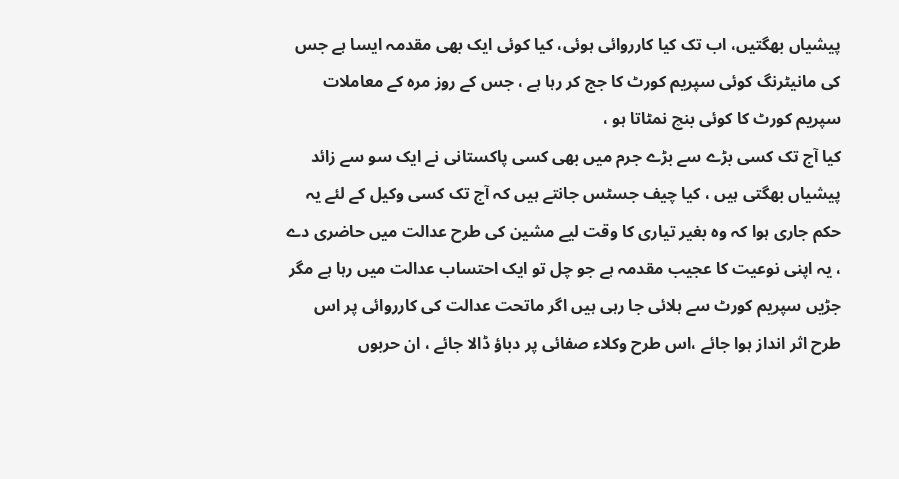پیشیاں بھگتیں، اب تک کیا کارروائی ہوئی، کیا کوئی ایک بھی مقدمہ ایسا ہے جس کی مانیٹرنگ کوئی سپریم کورٹ کا جج کر رہا ہے ، جس کے روز مرہ کے معاملات سپریم کورٹ کا کوئی بنچ نمٹاتا ہو ،
کیا آج تک کسی بڑے سے بڑے جرم میں بھی کسی پاکستانی نے ایک سو سے زائد پیشیاں بھگتی ہیں ، کیا چیف جسٹس جانتے ہیں کہ آج تک کسی وکیل کے لئے یہ حکم جاری ہوا کہ وہ بغیر تیاری کا وقت لیے مشین کی طرح عدالت میں حاضری دے ، یہ اپنی نوعیت کا عجیب مقدمہ ہے جو چل تو ایک احتساب عدالت میں رہا ہے مگر جڑیں سپریم کورٹ سے ہلائی جا رہی ہیں اگر ماتحت عدالت کی کارروائی پر اس طرح اثر انداز ہوا جائے ،اس طرح وکلاء صفائی پر دباؤ ڈالا جائے ، ان حربوں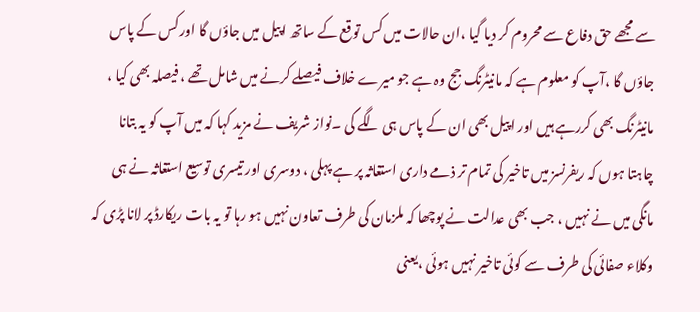سے مجھے حق دفاع سے محروم کر دیا گیا ،ان حالات میں کس توقع کے ساتھ اپیل میں جاؤں گا اور کس کے پاس جاؤں گا ،آپ کو معلوم ہے کہ مانیٹرنگ جج وہ ہے جو میرے خلاف فیصلے کرنے میں شامل تھے ، فیصلہ بھی کیا ،
مانیٹرنگ بھی کررہے ہیں اور اپیل بھی ان کے پاس ہی لگے گی ۔نواز شریف نے مزید کہا کہ میں آپ کو یہ بتانا چاہتا ہوں کہ ریفرنسز میں تاخیر کی تمام تر ذمے داری استغاثہ پر ہے پہلی ، دوسری اور تیسری توسیع استغاثہ نے ہی مانگی میں نے نہیں ، جب بھی عدالت نے پوچھا کہ ملزمان کی طرف تعاون نہیں ہو رہا تو یہ بات ریکارڈ پر لانا پڑی کہ وکلاء صفائی کی طرف سے کوئی تاخیر نہیں ہوئی ،یعنی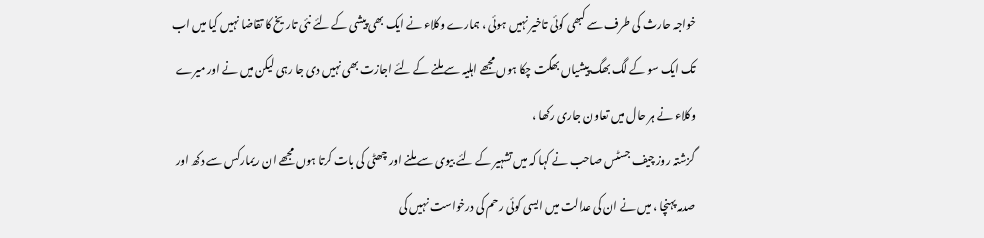خواجہ حارث کی طرف سے کبھی کوئی تاخیر نہیں ہوئی ، ہمارے وکلاء نے ایک بھی پیشی کے لئے نئی تاریخ کا تقاضا نہیں کیا میں اب تک ایک سو کے لگ بھگ پیشیاں بھگت چکا ہوں مجھے اہلیہ سے ملنے کے لئے اجازت بھی نہیں دی جا رہی لیکن میں نے اور میرے وکلاء نے ہر حال میں تعاون جاری رکھا ،
گزشتہ روز چیف جسٹس صاحب نے کہا کہ میں تشہیر کے لئے بیوی سے ملنے اور چھٹی کی بات کرتا ہوں مجھے ان ریمارکس سے دکھ اور صدمہ پہنچا ، میں نے ان کی عدالت میں ایسی کوئی رحم کی درخواست نہیں کی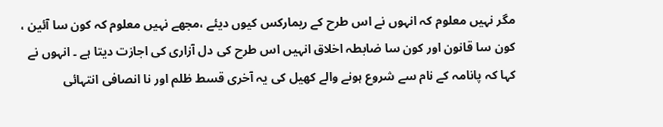مگر نہیں معلوم کہ انہوں نے اس طرح کے ریمارکس کیوں دیئے ،مجھے نہیں معلوم کہ کون سا آئین ، کون سا قانون اور کون سا ضابطہ اخلاق انہیں اس طرح کی دل آزاری کی اجازت دیتا ہے ۔ انہوں نے کہا کہ پانامہ کے نام سے شروع ہونے والے کھیل کی یہ آخری قسط ظلم اور نا انصافی انتہائی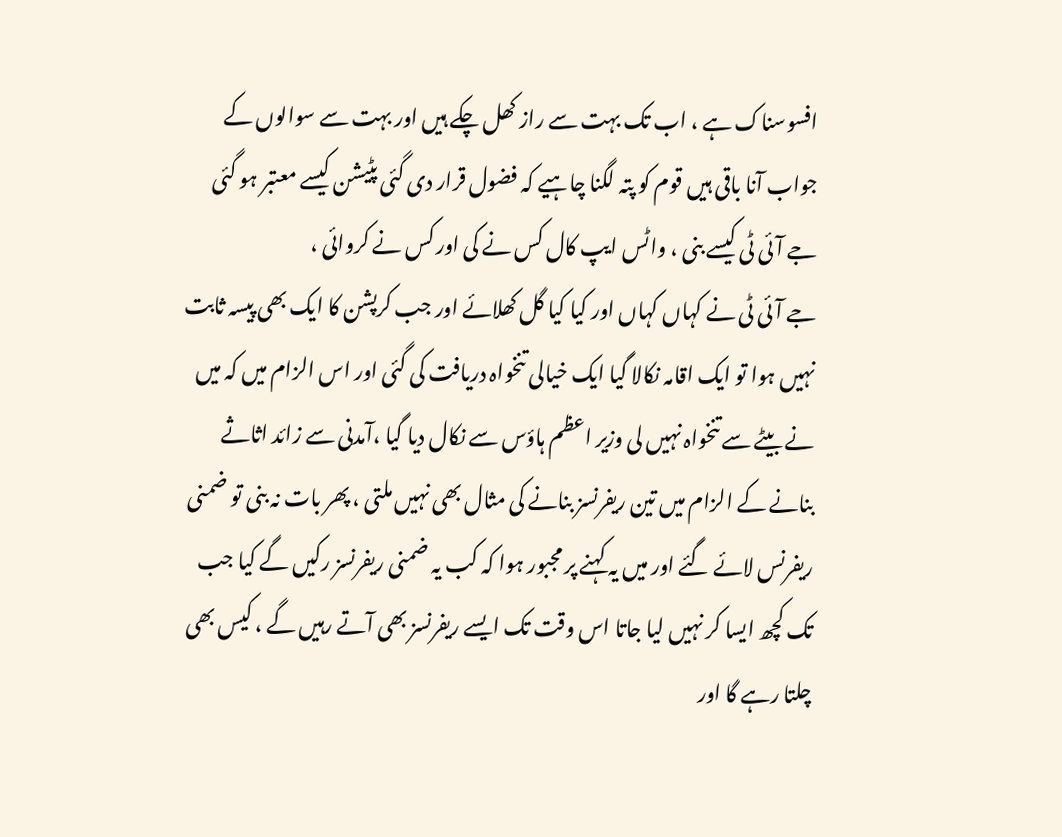افسوسناک ہے ، اب تک بہت سے راز کھل چکے ہیں اور بہت سے سوالوں کے جواب آنا باقی ہیں قوم کو پتہ لگنا چاہیے کہ فضول قرار دی گئی پٹیشن کیسے معتبر ہو گئی جے آئی ٹی کیسے بنی ، واٹس ایپ کال کس نے کی اور کس نے کروائی ،
جے آئی ٹی نے کہاں کہاں اور کیا کیا گل کھلائے اور جب کرپشن کا ایک بھی پیسہ ثابت نہیں ہوا تو ایک اقامہ نکالا گیا ایک خیالی تنخواہ دریافت کی گئی اور اس الزام میں کہ میں نے بیٹے سے تنخواہ نہیں لی وزیر اعظم ہاؤس سے نکال دیا گیا ،آمدنی سے زائد اثاثے بنانے کے الزام میں تین ریفرنسز بنانے کی مثال بھی نہیں ملتی ، پھر بات نہ بنی تو ضمنی ریفرنس لائے گئے اور میں یہ کہنے پر مجبور ہوا کہ کب یہ ضمنی ریفرنسز رکیں گے کیا جب تک کچھ ایسا کر نہیں لیا جاتا اس وقت تک ایسے ریفرنسز بھی آتے رہیں گے ، کیس بھی چلتا رہے گا اور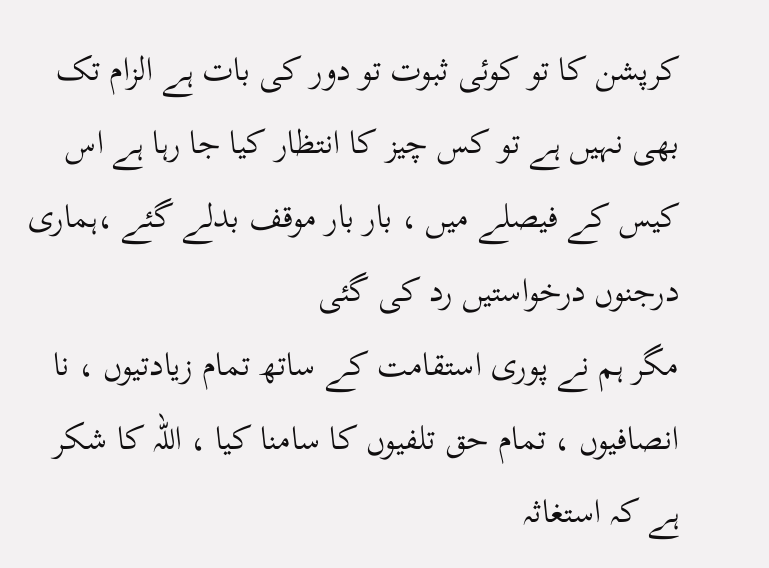کرپشن کا تو کوئی ثبوت تو دور کی بات ہے الزام تک بھی نہیں ہے تو کس چیز کا انتظار کیا جا رہا ہے اس کیس کے فیصلے میں ، بار بار موقف بدلے گئے ،ہماری درجنوں درخواستیں رد کی گئی
مگر ہم نے پوری استقامت کے ساتھ تمام زیادتیوں ، نا انصافیوں ، تمام حق تلفیوں کا سامنا کیا ، اللہ کا شکر ہے کہ استغاثہ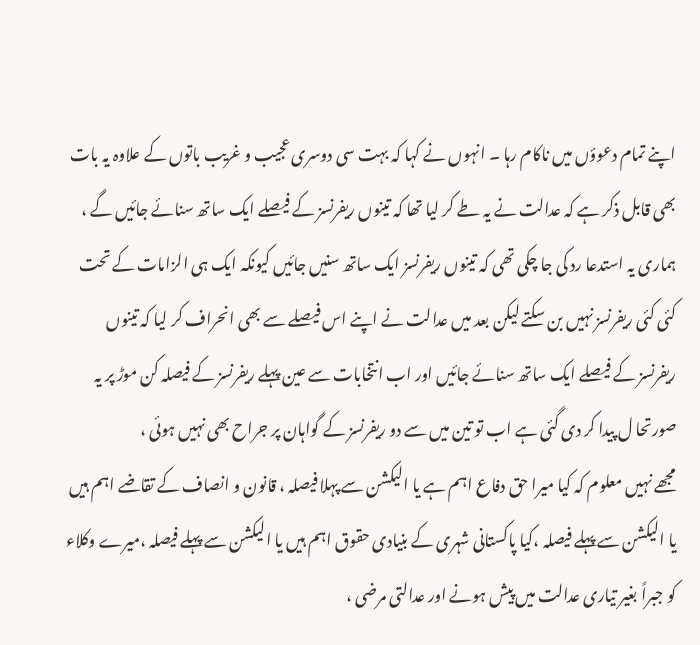اپنے تمام دعوؤں میں ناکام رہا ۔ انہوں نے کہا کہ بہت سی دوسری عجیب و غریب باتوں کے علاوہ یہ بات بھی قابل ذکر ہے کہ عدالت نے یہ طے کر لیا تھا کہ تینوں ریفرنسز کے فیصلے ایک ساتھ سنائے جائیں گے ، ہماری یہ استدعا رد کی جا چکی تھی کہ تینوں ریفرنسز ایک ساتھ سنیں جائیں کیونکہ ایک ہی الزامات کے تحت کئی کئی ریفرنسز نہیں بن سکتے لیکن بعد میں عدالت نے اپنے اس فیصلے سے بھی انحراف کر لیا کہ تینوں ریفرنسز کے فیصلے ایک ساتھ سنائے جائیں اور اب انتخابات سے عین پہلے ریفرنسز کے فیصلہ کن موڑ پر یہ صورتحا ل پیدا کر دی گئی ہے اب تو تین میں سے دو ریفرنسز کے گواہان پر جراح بھی نہیں ہوئی ،
مجھے نہیں معلوم کہ کیا میرا حق دفاع اہم ہے یا الیکشن سے پہلا فیصلہ ، قانون و انصاف کے تقاضے اہم ہیں یا الیکشن سے پہلے فیصلہ ،کیا پاکستانی شہری کے بنیادی حقوق اہم ہیں یا الیکشن سے پہلے فیصلہ ،میرے وکلاء کو جبراً بغیر تیاری عدالت میں پیش ہونے اور عدالتی مرضی ،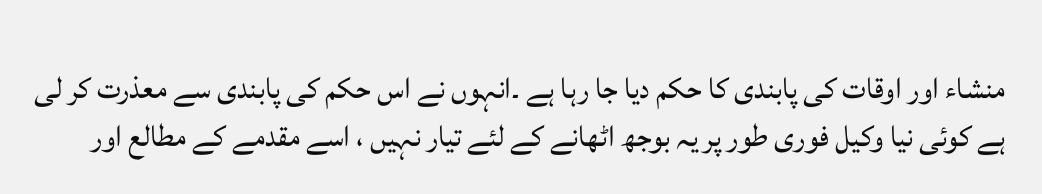منشاء اور اوقات کی پابندی کا حکم دیا جا رہا ہے ۔انہوں نے اس حکم کی پابندی سے معذرت کر لی ہے کوئی نیا وکیل فوری طور پر یہ بوجھ اٹھانے کے لئے تیار نہیں ، اسے مقدمے کے مطالع اور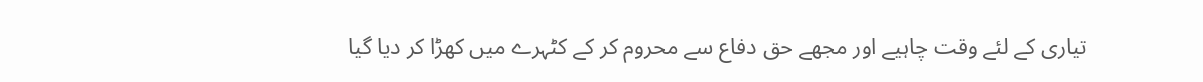تیاری کے لئے وقت چاہیے اور مجھے حق دفاع سے محروم کر کے کٹہرے میں کھڑا کر دیا گیا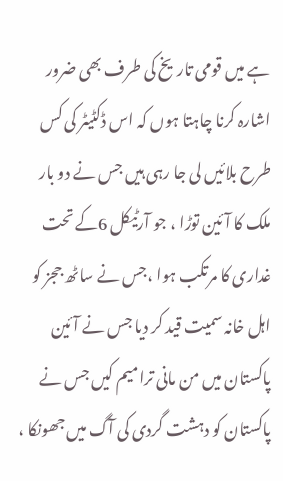ہے میں قومی تاریخ کی طرف بھی ضرور اشارہ کرنا چاہتا ہوں کہ اس ڈکٹیٹر کی کس طرح بلائیں لی جا رہی ہیں جس نے دو بار ملک کا آئین توڑا ، جو آرٹیکل 6کے تحت غداری کا مرتکب ہوا ،جس نے ساٹھ ججز کو اہل خانہ سمیت قید کر دیا جس نے آئین پاکستان میں من مانی ترامیم کیں جس نے پاکستان کو دہشت گردی کی آگ میں جھونکا ،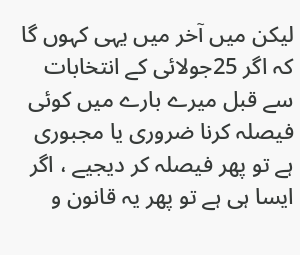لیکن میں آخر میں یہی کہوں گا کہ اگر 25جولائی کے انتخابات سے قبل میرے بارے میں کوئی فیصلہ کرنا ضروری یا مجبوری ہے تو پھر فیصلہ کر دیجیے ، اگر ایسا ہی ہے تو پھر یہ قانون و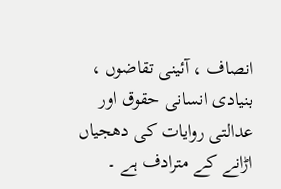انصاف ، آئینی تقاضوں ، بنیادی انسانی حقوق اور عدالتی روایات کی دھجیاں اڑانے کے مترادف ہے ۔